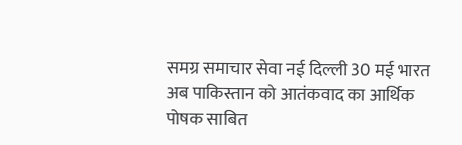समग्र समाचार सेवा नई दिल्ली 30 मई भारत अब पाकिस्तान को आतंकवाद का आर्थिक पोषक साबित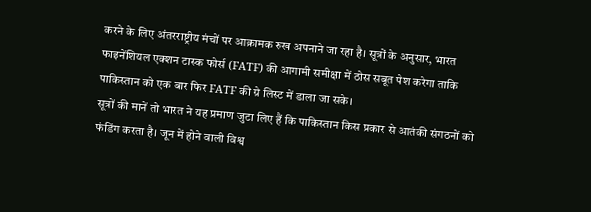करने के लिए अंतरराष्ट्रीय मंचों पर आक्रामक रुख अपनाने जा रहा है। सूत्रों के अनुसार, भारत फाइनेंशियल एक्शन टास्क फोर्स (FATF) की आगामी समीक्षा में ठोस सबूत पेश करेगा ताकि पाकिस्तान को एक बार फिर FATF की ग्रे लिस्ट में डाला जा सके।
सूत्रों की मानें तो भारत ने यह प्रमाण जुटा लिए हैं कि पाकिस्तान किस प्रकार से आतंकी संगठनों को फंडिंग करता है। जून में होने वाली विश्व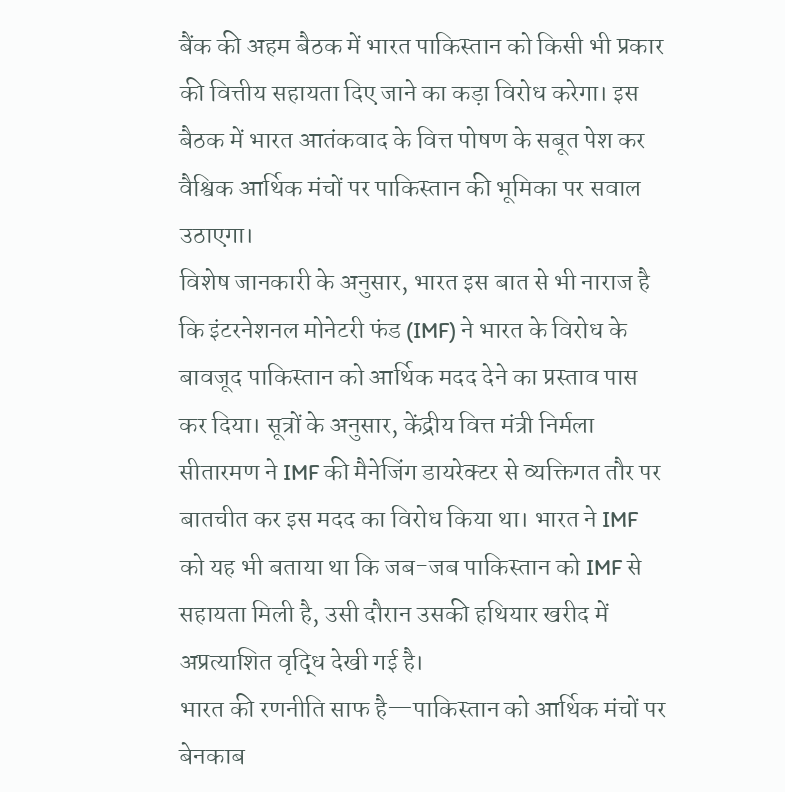बैंक की अहम बैठक में भारत पाकिस्तान को किसी भी प्रकार की वित्तीय सहायता दिए जाने का कड़ा विरोध करेगा। इस बैठक में भारत आतंकवाद के वित्त पोषण के सबूत पेश कर वैश्विक आर्थिक मंचों पर पाकिस्तान की भूमिका पर सवाल उठाएगा।
विशेष जानकारी के अनुसार, भारत इस बात से भी नाराज है कि इंटरनेशनल मोनेटरी फंड (IMF) ने भारत के विरोध के बावजूद पाकिस्तान को आर्थिक मदद देने का प्रस्ताव पास कर दिया। सूत्रों के अनुसार, केंद्रीय वित्त मंत्री निर्मला सीतारमण ने IMF की मैनेजिंग डायरेक्टर से व्यक्तिगत तौर पर बातचीत कर इस मदद का विरोध किया था। भारत ने IMF को यह भी बताया था कि जब-जब पाकिस्तान को IMF से सहायता मिली है, उसी दौरान उसकी हथियार खरीद में अप्रत्याशित वृद्धि देखी गई है।
भारत की रणनीति साफ है—पाकिस्तान को आर्थिक मंचों पर बेनकाब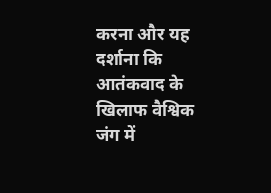करना और यह दर्शाना कि आतंकवाद के खिलाफ वैश्विक जंग में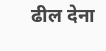ढील देना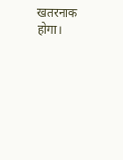खतरनाक होगा।